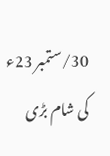30/ستمبر 23ء کی شام بڑی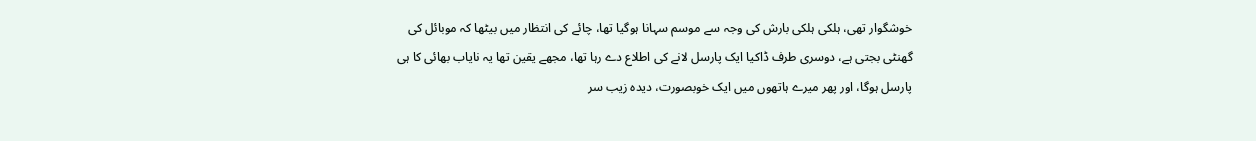خوشگوار تھی، ہلکی ہلکی بارش کی وجہ سے موسم سہانا ہوگیا تھا، چائے کی انتظار میں بیٹھا کہ موبائل کی گھنٹی بجتی ہے، دوسری طرف ڈاکیا ایک پارسل لانے کی اطلاع دے رہا تھا، مجھے یقین تھا یہ نایاب بھائی کا ہی پارسل ہوگا، اور پھر میرے ہاتھوں میں ایک خوبصورت، دیدہ زیب سر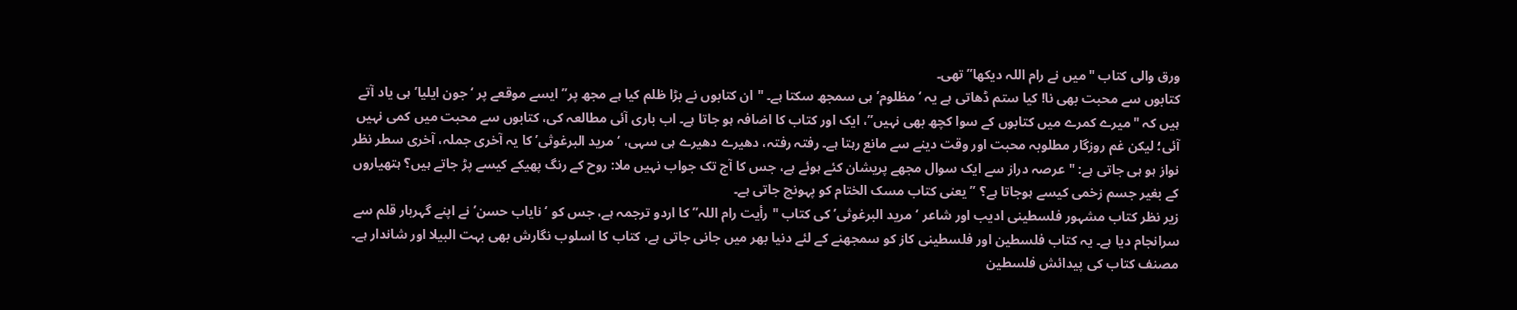ورق والی کتاب "میں نے رام اللہ دیکھا” تھی۔
کتابوں سے محبت بھی نا! کیا ستم ڈھاتی ہے یہ ‘مظلوم’ ہی سمجھ سکتا ہے۔ "ان کتابوں نے بڑا ظلم کیا ہے مجھ پر” ایسے موقعے پر ‘جون ایلیا’ ہی یاد آتے ہیں کہ "میرے کمرے میں کتابوں کے سوا کچھ بھی نہیں”، ایک اور کتاب کا اضافہ ہو جاتا ہے۔ اب باری آئی مطالعہ کی، کتابوں سے محبت میں کمی نہیں آئی؛ لیکن غم روزگار مطلوبہ محبت اور وقت دینے سے مانع رہتا ہے۔ رفتہ رفتہ، دھیرے دھیرے ہی سہی، ‘مرید البرغوثی’ کا یہ آخری جملہ، آخری سطر نظر نواز ہو ہی جاتی ہے: "عرصہ دراز سے ایک سوال مجھے پریشان کئے ہوئے ہے، جس کا آج تک جواب نہیں ملا: روح کے رنگ پھیکے کیسے پڑ جاتے ہیں؟ ہتھیاروں کے بغیر جسم زخمی کیسے ہوجاتا ہے؟ ” یعنی کتاب مسک الختام کو پہونچ جاتی ہے۔
زیر نظر کتاب مشہور فلسطینی ادیب اور شاعر ‘مرید البرغوثی’ کی کتاب "رأيت رام اللہ” کا اردو ترجمہ ہے، جس کو ‘نایاب حسن’ نے اپنے گہربار قلم سے سرانجام دیا ہے۔ یہ کتاب فلسطین اور فلسطینی کاز کو سمجھنے کے لئے دنیا بھر میں جانی جاتی ہے، کتاب کا اسلوب نگارش بھی بہت البیلا اور شاندار ہے۔ مصنف کتاب کی پیدائش فلسطین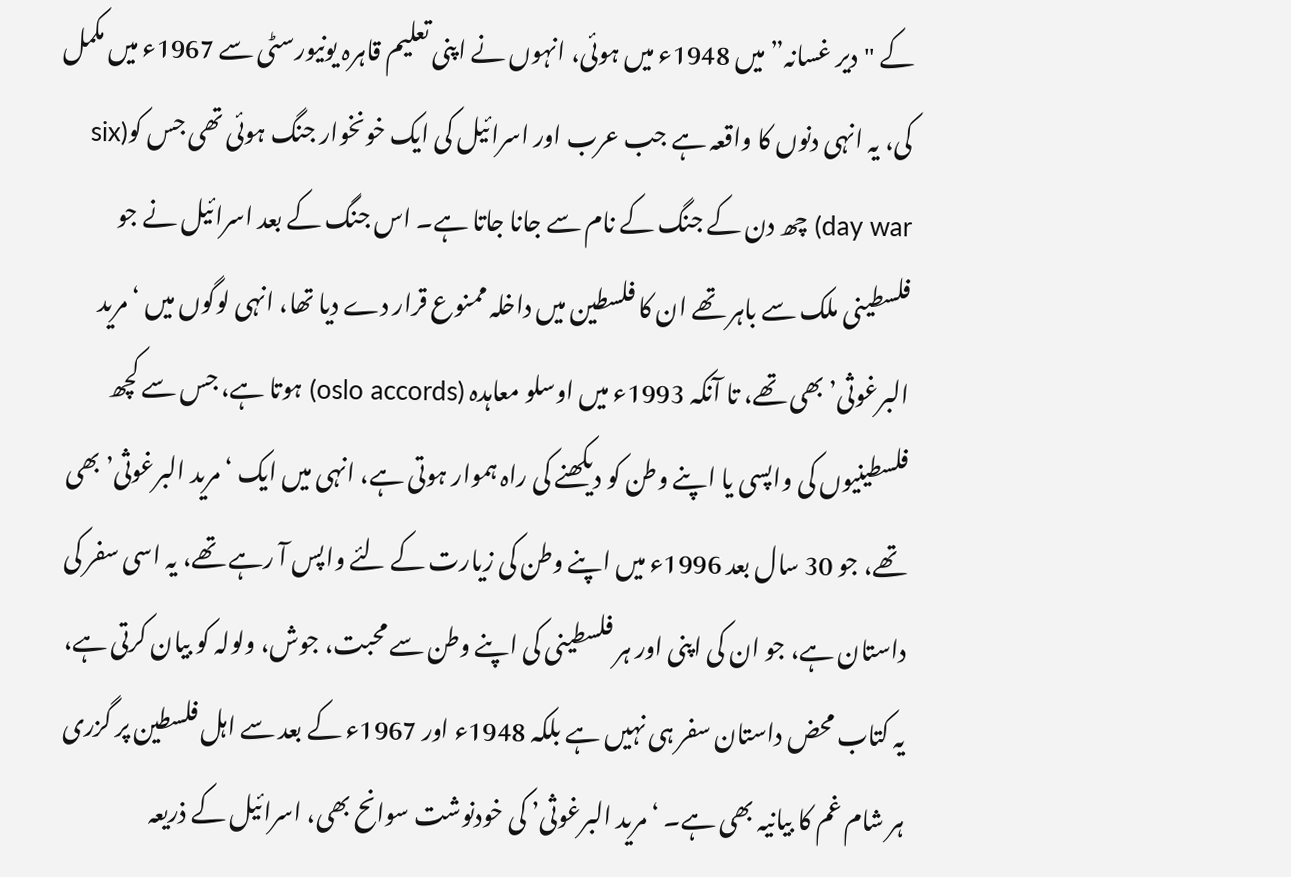کے "دیر غسانہ” میں 1948ء میں ہوئی، انہوں نے اپنی تعلیم قاہرہ یونیورسٹی سے 1967ء میں مکمل کی، یہ انہی دنوں کا واقعہ ہے جب عرب اور اسرائیل کی ایک خونخوار جنگ ہوئی تھی جس کو(six day war) چھ دن کے جنگ کے نام سے جانا جاتا ہے۔ اس جنگ کے بعد اسرائیل نے جو فلسطینی ملک سے باہر تھے ان کا فلسطین میں داخلہ ممنوع قرار دے دیا تھا، انہی لوگوں میں ‘مرید البرغوثی’ بھی تھے، تا آنکہ 1993ء میں اوسلو معاہدہ (oslo accords) ہوتا ہے، جس سے کچھ فلسطینیوں کی واپسی یا اپنے وطن کو دیکھنے کی راہ ہموار ہوتی ہے، انہی میں ایک ‘مرید البرغوثی’ بھی تھے، جو 30 سال بعد 1996ء میں اپنے وطن کی زیارت کے لئے واپس آ رہے تھے، یہ اسی سفر کی داستان ہے، جو ان کی اپنی اور ہر فلسطینی کی اپنے وطن سے محبت، جوش، ولولہ کو بیان کرتی ہے، یہ کتاب محض داستان سفر ہی نہیں ہے بلکہ 1948ء اور 1967ء کے بعد سے اہل فلسطین پر گزری ہر شام غم کا بیانیہ بھی ہے۔ ‘مرید البرغوثی’ کی خودنوشت سوانح بھی، اسرائیل کے ذریعہ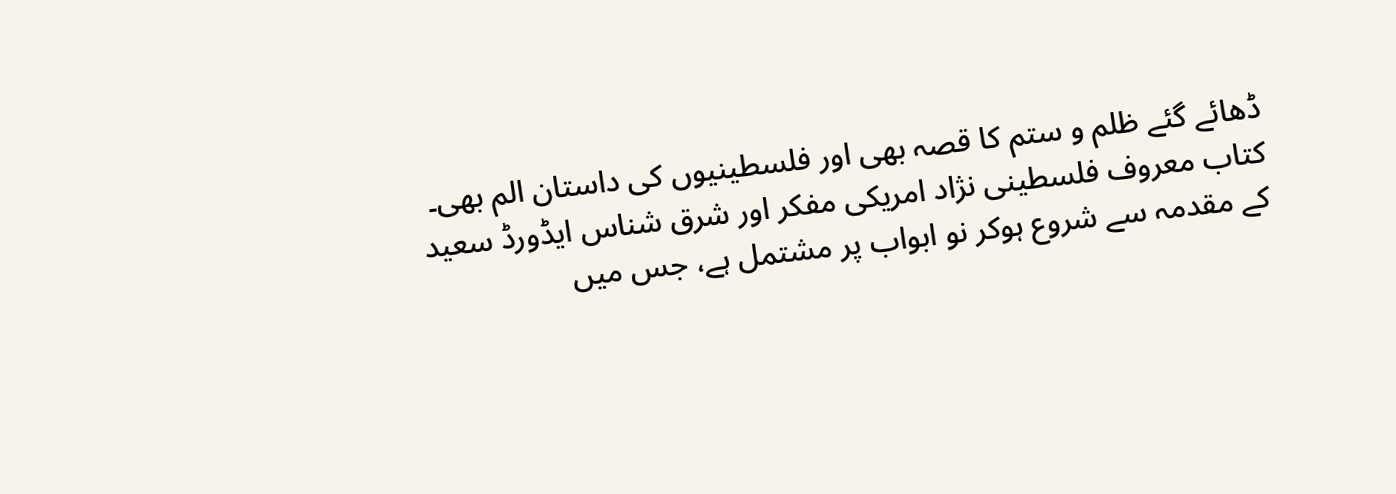ڈھائے گئے ظلم و ستم کا قصہ بھی اور فلسطینیوں کی داستان الم بھی۔
کتاب معروف فلسطینی نژاد امریکی مفکر اور شرق شناس ایڈورڈ سعید کے مقدمہ سے شروع ہوکر نو ابواب پر مشتمل ہے، جس میں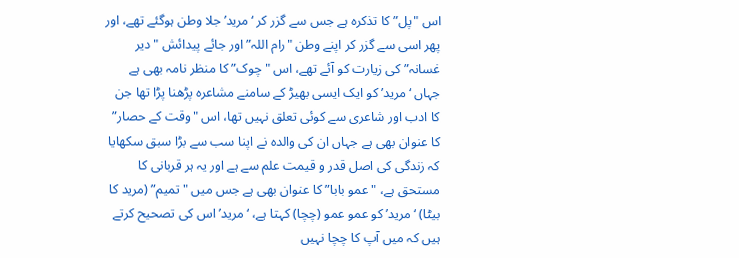اس "پل” کا تذکرہ ہے جس سے گزر کر ‘مرید’ جلا وطن ہوگئے تھے، اور پھر اسی سے گزر کر اپنے وطن "رام اللہ” اور جائے پیدائش "دیر غسانہ” کی زیارت کو آئے تھے، اس "چوک” کا منظر نامہ بھی ہے جہاں ‘مرید’ کو ایک ایسی بھیڑ کے سامنے مشاعرہ پڑھنا پڑا تھا جن کا ادب اور شاعری سے کوئی تعلق نہیں تھا، اس "وقت کے حصار” کا عنوان بھی ہے جہاں ان کی والدہ نے اپنا سب سے بڑا سبق سکھایا کہ زندگی کی اصل قدر و قیمت علم سے ہے اور یہ ہر قربانی کا مستحق ہے، "عمو بابا” کا عنوان بھی ہے جس میں "تمیم” (مرید کا بیٹا) ‘مرید’ کو عمو عمو (چچا) کہتا ہے، ‘مرید’ اس کی تصحیح کرتے ہیں کہ میں آپ کا چچا نہیں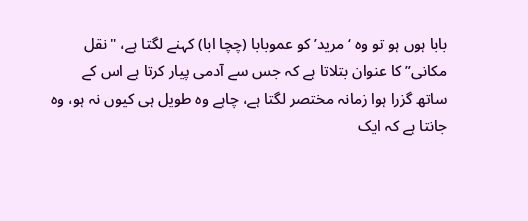بابا ہوں ہو تو وہ ‘مرید’ کو عموبابا (چچا ابا) کہنے لگتا ہے، "نقل مکانی” کا عنوان بتلاتا ہے کہ جس سے آدمی پیار کرتا ہے اس کے ساتھ گزرا ہوا زمانہ مختصر لگتا ہے، چاہے وہ طویل ہی کیوں نہ ہو، وہ جانتا ہے کہ ایک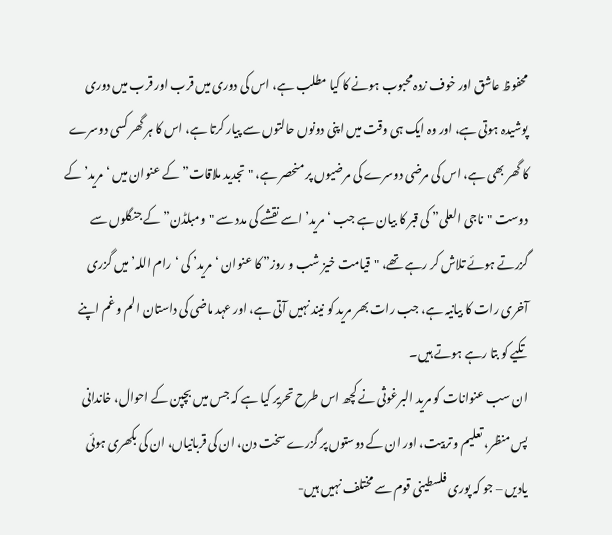محفوظ عاشق اور خوف زدہ محبوب ہونے کا کیا مطلب ہے، اس کی دوری میں قرب اور قرب میں دوری پوشیدہ ہوتی ہے، اور وہ ایک ہی وقت میں اپنی دونوں حالتوں سے پیار کرتا ہے، اس کا ہر گھر کسی دوسرے کا گھر بھی ہے، اس کی مرضی دوسرے کی مرضیوں پر منحصر ہے، "تجدید ملاقات” کے عنوان میں ‘مرید’ کے دوست "ناجی العلی” کی قبر کا بیان ہے جب ‘مرید’ اسے نقشے کی مدد سے "ومبلڈن” کے جنگلوں سے گزرتے ہوئے تلاش کر رہے تھے، "قیامت خیز شب و روز” کا عنوان ‘مرید’ کی ‘رام اللہ’ میں گزری آخری رات کا بیانیہ ہے، جب رات بھر مرید کو نیند نہیں آتی ہے، اور عہد ماضی کی داستان الم و غم اپنے تکیے کو بتا رہے ہوتے ہیں۔
ان سب عنوانات کو مرید البرغوثی نے کچھ اس طرح تحریر کیا ہے کہ جس میں بچپن کے احوال، خاندانی پس منظر، تعلیم و تربیت، اور ان کے دوستوں پر گزرے سخت دن، ان کی قربانیاں، ان کی بکھری ہوئی یادیں – جو کہ پوری فلسطینی قوم سے مختلف نہیں ہیں-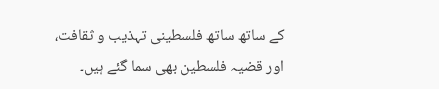کے ساتھ ساتھ فلسطینی تہذیب و ثقافت، اور قضیہ فلسطین بھی سما گئے ہیں۔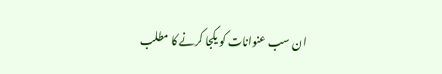ان سب عنوانات کو یکجا کرنے کا مطلب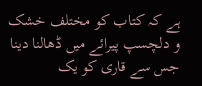ہے کہ کتاب کو مختلف خشک و دلچسپ پیرائے میں ڈھالنا دینا جس سے قاری کو یک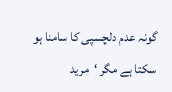گونہ عدم دلچسپی کا سامنا ہو سکتا ہے مگر ‘مرید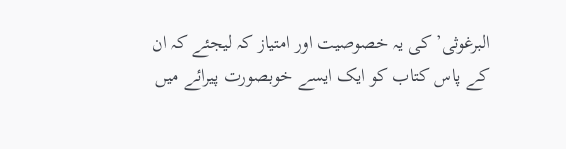البرغوثی’ کی یہ خصوصیت اور امتیاز کہ لیجئے کہ ان کے پاس کتاب کو ایک ایسے خوبصورت پیرائے میں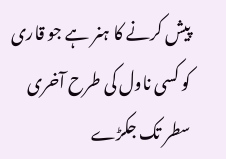پیش کرنے کا ہنر ہے جو قاری کو کسی ناول کی طرح آخری سطر تک جکڑے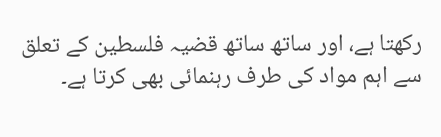رکھتا ہے، اور ساتھ ساتھ قضیہ فلسطین کے تعلق سے اہم مواد کی طرف رہنمائی بھی کرتا ہے۔